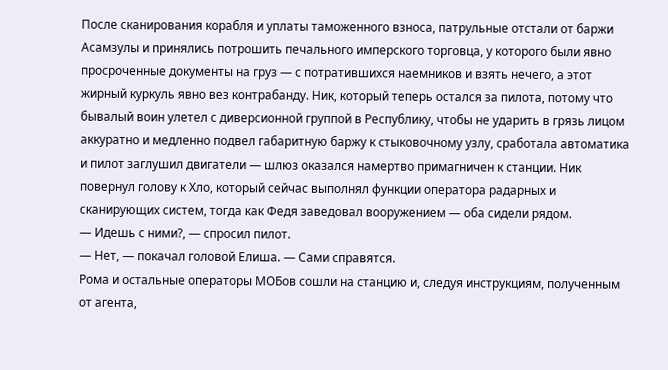После сканирования корабля и уплаты таможенного взноса, патрульные отстали от баржи Асамзулы и принялись потрошить печального имперского торговца, у которого были явно просроченные документы на груз — с потратившихся наемников и взять нечего, а этот жирный куркуль явно вез контрабанду. Ник, который теперь остался за пилота, потому что бывалый воин улетел с диверсионной группой в Республику, чтобы не ударить в грязь лицом аккуратно и медленно подвел габаритную баржу к стыковочному узлу, сработала автоматика и пилот заглушил двигатели — шлюз оказался намертво примагничен к станции. Ник повернул голову к Хло, который сейчас выполнял функции оператора радарных и сканирующих систем, тогда как Федя заведовал вооружением — оба сидели рядом.
— Идешь с ними?, — спросил пилот.
— Нет, — покачал головой Елиша. — Сами справятся.
Рома и остальные операторы МОБов сошли на станцию и, следуя инструкциям, полученным от агента,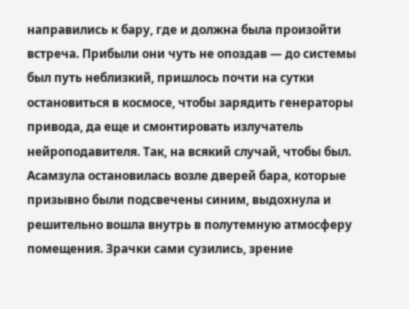направились к бару, где и должна была произойти встреча. Прибыли они чуть не опоздав — до системы был путь неблизкий, пришлось почти на сутки остановиться в космосе, чтобы зарядить генераторы привода, да еще и смонтировать излучатель нейроподавителя. Так, на всякий случай, чтобы был.
Асамзула остановилась возле дверей бара, которые призывно были подсвечены синим, выдохнула и решительно вошла внутрь в полутемную атмосферу помещения. Зрачки сами сузились, зрение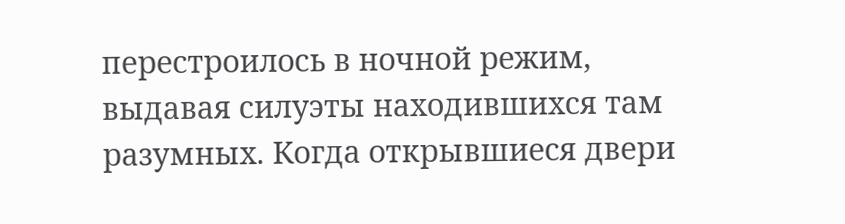перестроилось в ночной режим, выдавая силуэты находившихся там разумных. Когда открывшиеся двери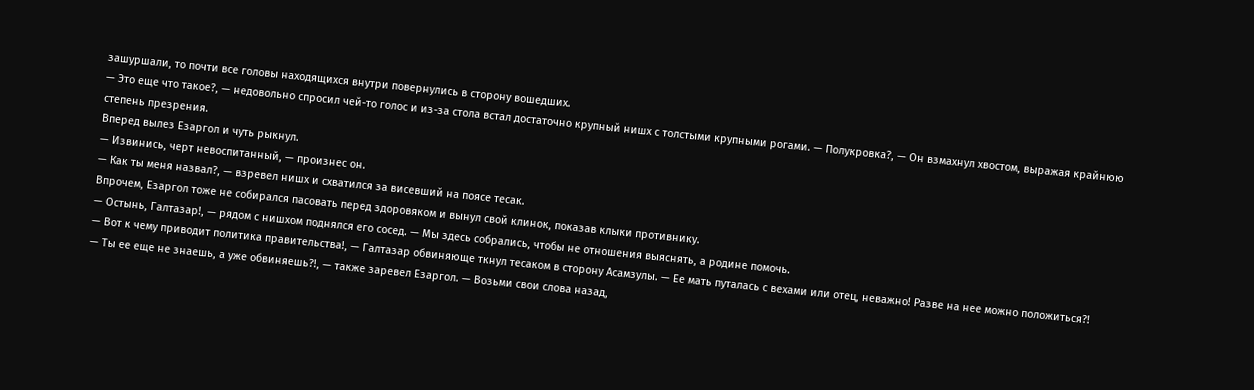зашуршали, то почти все головы находящихся внутри повернулись в сторону вошедших.
— Это еще что такое?, — недовольно спросил чей-то голос и из-за стола встал достаточно крупный нишх с толстыми крупными рогами. — Полукровка?, — Он взмахнул хвостом, выражая крайнюю степень презрения.
Вперед вылез Езаргол и чуть рыкнул.
— Извинись, черт невоспитанный, — произнес он.
— Как ты меня назвал?, — взревел нишх и схватился за висевший на поясе тесак.
Впрочем, Езаргол тоже не собирался пасовать перед здоровяком и вынул свой клинок, показав клыки противнику.
— Остынь, Галтазар!, — рядом с нишхом поднялся его сосед. — Мы здесь собрались, чтобы не отношения выяснять, а родине помочь.
— Вот к чему приводит политика правительства!, — Галтазар обвиняюще ткнул тесаком в сторону Асамзулы. — Ее мать путалась с вехами или отец, неважно! Разве на нее можно положиться?!
— Ты ее еще не знаешь, а уже обвиняешь?!, — также заревел Езаргол. — Возьми свои слова назад,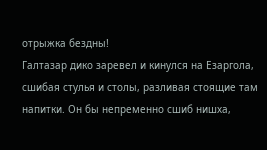отрыжка бездны!
Галтазар дико заревел и кинулся на Езаргола, сшибая стулья и столы, разливая стоящие там напитки. Он бы непременно сшиб нишха,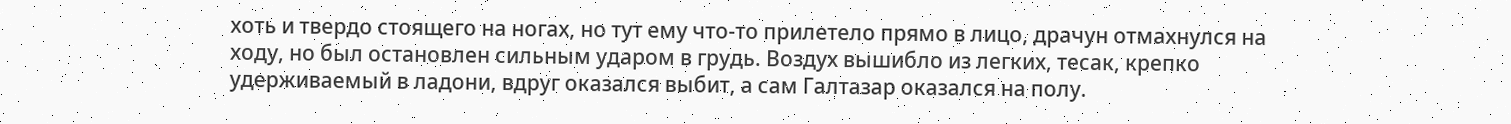хоть и твердо стоящего на ногах, но тут ему что-то прилетело прямо в лицо, драчун отмахнулся на ходу, но был остановлен сильным ударом в грудь. Воздух вышибло из легких, тесак, крепко удерживаемый в ладони, вдруг оказался выбит, а сам Галтазар оказался на полу.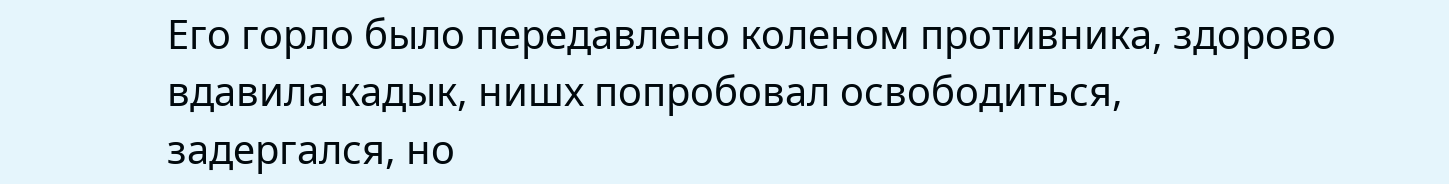Его горло было передавлено коленом противника, здорово вдавила кадык, нишх попробовал освободиться, задергался, но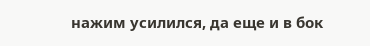нажим усилился, да еще и в бок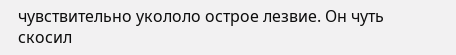чувствительно укололо острое лезвие. Он чуть скосил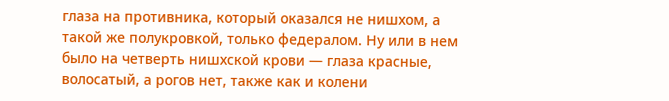глаза на противника, который оказался не нишхом, а такой же полукровкой, только федералом. Ну или в нем было на четверть нишхской крови — глаза красные, волосатый, а рогов нет, также как и колени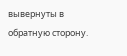вывернуты в обратную сторону.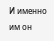И именно им он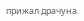прижал драчуна.